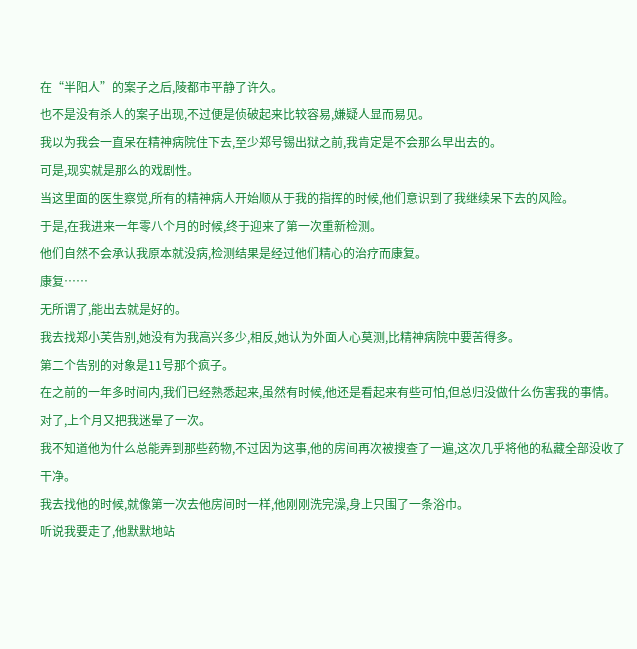在“半阳人”的案子之后,陵都市平静了许久。
也不是没有杀人的案子出现,不过便是侦破起来比较容易,嫌疑人显而易见。
我以为我会一直呆在精神病院住下去,至少郑号锡出狱之前,我肯定是不会那么早出去的。
可是,现实就是那么的戏剧性。
当这里面的医生察觉,所有的精神病人开始顺从于我的指挥的时候,他们意识到了我继续呆下去的风险。
于是,在我进来一年零八个月的时候,终于迎来了第一次重新检测。
他们自然不会承认我原本就没病,检测结果是经过他们精心的治疗而康复。
康复……
无所谓了,能出去就是好的。
我去找郑小芙告别,她没有为我高兴多少,相反,她认为外面人心莫测,比精神病院中要苦得多。
第二个告别的对象是11号那个疯子。
在之前的一年多时间内,我们已经熟悉起来,虽然有时候,他还是看起来有些可怕,但总归没做什么伤害我的事情。
对了,上个月又把我迷晕了一次。
我不知道他为什么总能弄到那些药物,不过因为这事,他的房间再次被搜查了一遍,这次几乎将他的私藏全部没收了干净。
我去找他的时候,就像第一次去他房间时一样,他刚刚洗完澡,身上只围了一条浴巾。
听说我要走了,他默默地站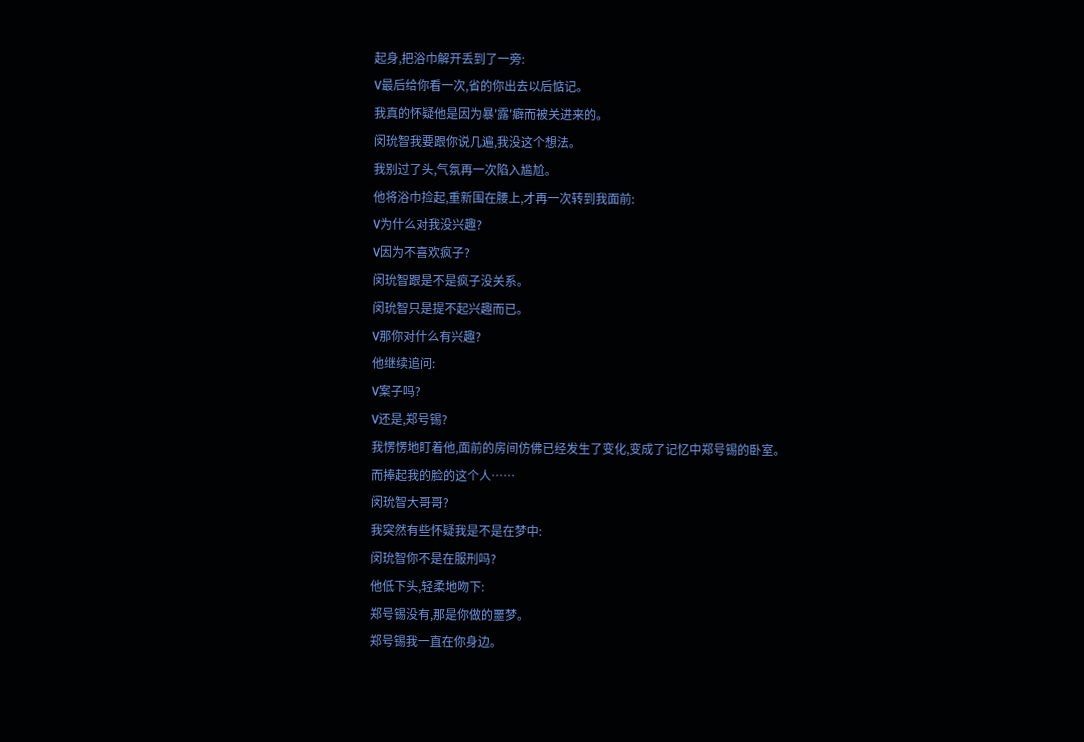起身,把浴巾解开丢到了一旁:
V最后给你看一次,省的你出去以后惦记。
我真的怀疑他是因为暴'露'癖而被关进来的。
闵玧智我要跟你说几遍,我没这个想法。
我别过了头,气氛再一次陷入尴尬。
他将浴巾捡起,重新围在腰上,才再一次转到我面前:
V为什么对我没兴趣?
V因为不喜欢疯子?
闵玧智跟是不是疯子没关系。
闵玧智只是提不起兴趣而已。
V那你对什么有兴趣?
他继续追问:
V案子吗?
V还是,郑号锡?
我愣愣地盯着他,面前的房间仿佛已经发生了变化,变成了记忆中郑号锡的卧室。
而捧起我的脸的这个人……
闵玧智大哥哥?
我突然有些怀疑我是不是在梦中:
闵玧智你不是在服刑吗?
他低下头,轻柔地吻下:
郑号锡没有,那是你做的噩梦。
郑号锡我一直在你身边。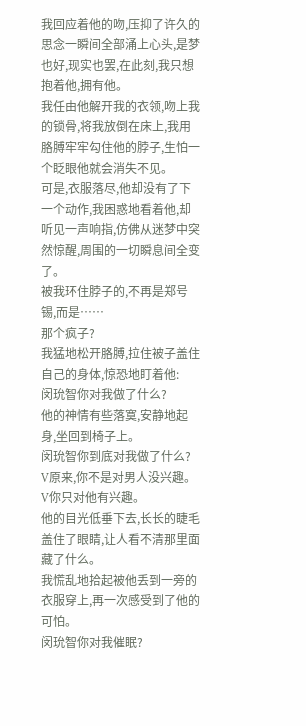我回应着他的吻,压抑了许久的思念一瞬间全部涌上心头,是梦也好,现实也罢,在此刻,我只想抱着他,拥有他。
我任由他解开我的衣领,吻上我的锁骨,将我放倒在床上,我用胳膊牢牢勾住他的脖子,生怕一个眨眼他就会消失不见。
可是,衣服落尽,他却没有了下一个动作,我困惑地看着他,却听见一声响指,仿佛从迷梦中突然惊醒,周围的一切瞬息间全变了。
被我环住脖子的,不再是郑号锡,而是……
那个疯子?
我猛地松开胳膊,拉住被子盖住自己的身体,惊恐地盯着他:
闵玧智你对我做了什么?
他的神情有些落寞,安静地起身,坐回到椅子上。
闵玧智你到底对我做了什么?
V原来,你不是对男人没兴趣。
V你只对他有兴趣。
他的目光低垂下去,长长的睫毛盖住了眼睛,让人看不清那里面藏了什么。
我慌乱地拾起被他丢到一旁的衣服穿上,再一次感受到了他的可怕。
闵玧智你对我催眠?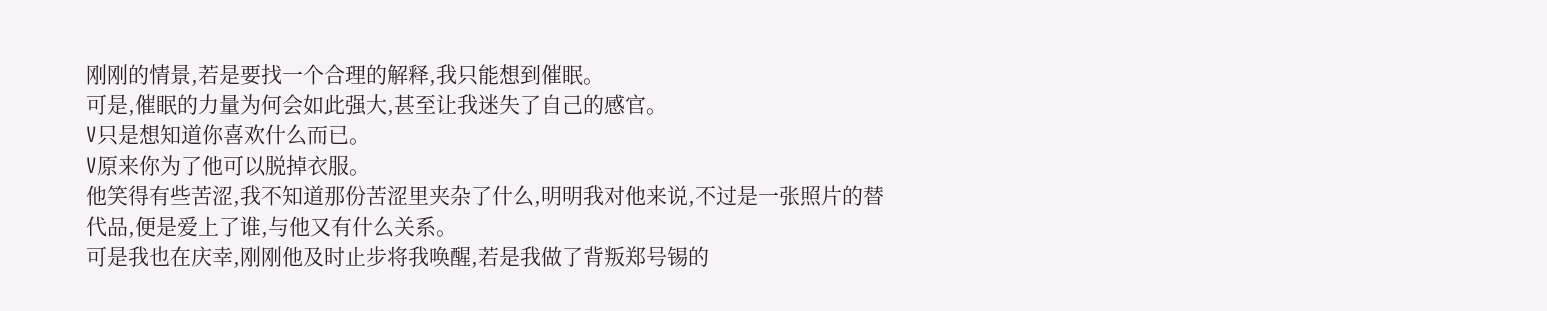刚刚的情景,若是要找一个合理的解释,我只能想到催眠。
可是,催眠的力量为何会如此强大,甚至让我迷失了自己的感官。
V只是想知道你喜欢什么而已。
V原来你为了他可以脱掉衣服。
他笑得有些苦涩,我不知道那份苦涩里夹杂了什么,明明我对他来说,不过是一张照片的替代品,便是爱上了谁,与他又有什么关系。
可是我也在庆幸,刚刚他及时止步将我唤醒,若是我做了背叛郑号锡的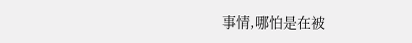事情,哪怕是在被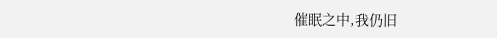催眠之中,我仍旧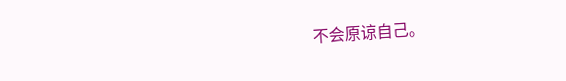不会原谅自己。